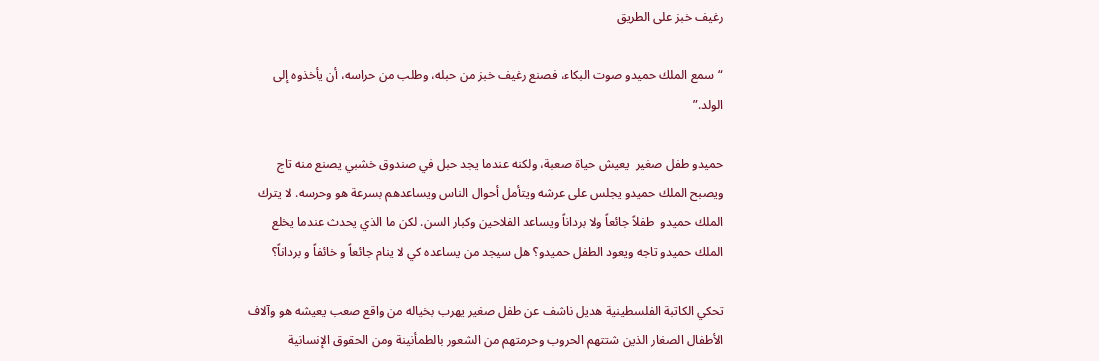رغيف خبز على الطريق

“سمع الملك حميدو صوت البكاء، فصنع رغيف خبز من حبله، وطلب من حراسه، أن يأخذوه إلى الولد.”

حميدو طفل صغير  يعيش حياة صعبة، ولكنه عندما يجد حبل في صندوق خشبي يصنع منه تاج ويصبح الملك حميدو يجلس على عرشه ويتأمل أحوال الناس ويساعدهم بسرعة هو وحرسه. لا يترك الملك حميدو  طفلاً جائعاً ولا برداناً ويساعد الفلاحين وكبار السن. لكن ما الذي يحدث عندما يخلع الملك حميدو تاجه ويعود الطفل حميدو؟ هل سيجد من يساعده كي لا ينام جائعاً و خائفاً و برداناً؟

تحكي الكاتبة الفلسطينية هديل ناشف عن طفل صغير يهرب بخياله من واقع صعب يعيشه هو وآلاف الأطفال الصغار الذين شتتهم الحروب وحرمتهم من الشعور بالطمأنينة ومن الحقوق الإنسانية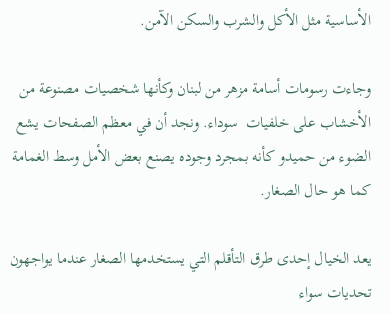الأساسية مثل الأكل والشرب والسكن الآمن.

وجاءت رسومات أسامة مزهر من لبنان وكأنها شخصيات مصنوعة من الأخشاب على خلفيات  سوداء. ونجد أن في معظم الصفحات يشع الضوء من حميدو كأنه بمجرد وجوده يصنع بعض الأمل وسط الغمامة كما هو حال الصغار.

يعد الخيال إحدى طرق التأقلم التي يستخدمها الصغار عندما يواجهون تحديات سواء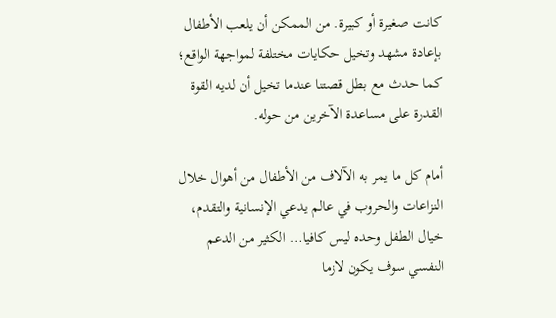كانت صغيرة أو كبيرة. من الممكن أن يلعب الأطفال بإعادة مشهد وتخيل حكايات مختلفة لمواجهة الواقع؛ كما حدث مع بطل قصتنا عندما تخيل أن لديه القوة  القدرة على مساعدة الآخرين من حوله.

أمام كل ما يمر به الآلاف من الأطفال من أهوال خلال النزاعات والحروب في عالم يدعي الإنسانية والتقدم، خيال الطفل وحده ليس كافيا… الكثير من الدعم النفسي سوف يكون لازما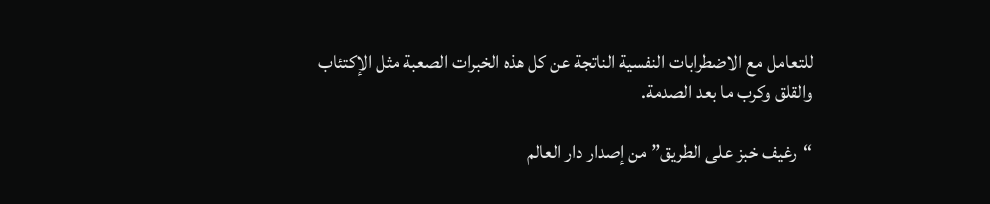للتعامل مع الاضطرابات النفسية الناتجة عن كل هذه الخبرات الصعبة مثل الإكتئاب والقلق وكرب ما بعد الصدمة.

“رغيف خبز على الطريق” من إصدار دار العالم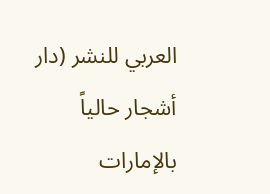العربي للنشر (دار أشجار حالياً بالإمارات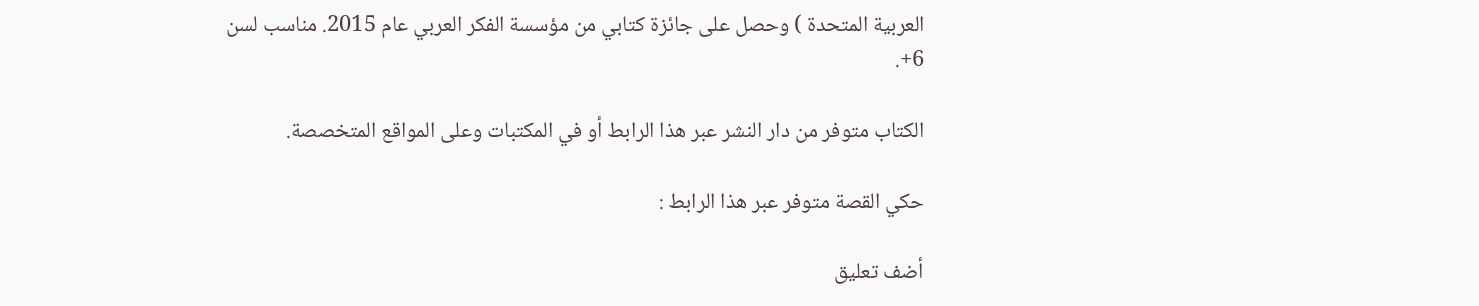العربية المتحدة ) وحصل على جائزة كتابي من مؤسسة الفكر العربي عام 2015. مناسب لسن 6+.

الكتاب متوفر من دار النشر عبر هذا الرابط أو في المكتبات وعلى المواقع المتخصصة.

حكي القصة متوفر عبر هذا الرابط :

أضف تعليق